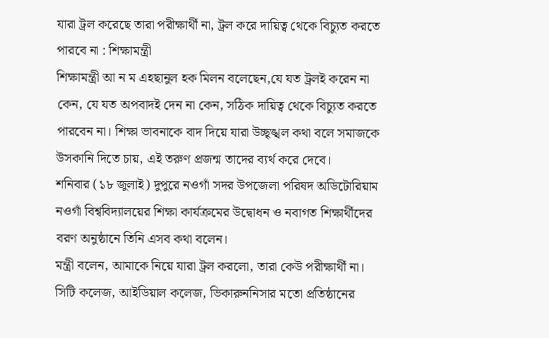যারা ট্রল করেছে তারা পরীক্ষার্থী না, ট্রল করে দায়িত্ব থেকে বিচ্যুত করতে পারবে না : শিক্ষামন্ত্রী
শিক্ষামন্ত্রী আ ন ম এহছানুল হক মিলন বলেছেন,যে যত ট্রলই করেন না কেন, যে যত অপবাদই দেন না কেন, সঠিক দায়িত্ব থেকে বিচ্যুত করতে পারবেন না। শিক্ষা ভাবনাকে বাদ দিয়ে যারা উচ্ছৃঙ্খল কথা বলে সমাজকে উসকানি দিতে চায়, এই তরুণ প্রজন্ম তাদের ব্যর্থ করে দেবে।
শনিবার (১৮ জুলাই) দুপুরে নওগাঁ সদর উপজেলা পরিষদ অডিটোরিয়াম নওগাঁ বিশ্ববিদ্যালয়ের শিক্ষা কার্যক্রমের উদ্বোধন ও নবাগত শিক্ষার্থীদের বরণ অনুষ্ঠানে তিনি এসব কথা বলেন।
মন্ত্রী বলেন, আমাকে নিয়ে যারা ট্রল করলো, তারা কেউ পরীক্ষার্থী না। সিটি কলেজ, আইডিয়াল কলেজ, ভিকারুননিসার মতো প্রতিষ্ঠানের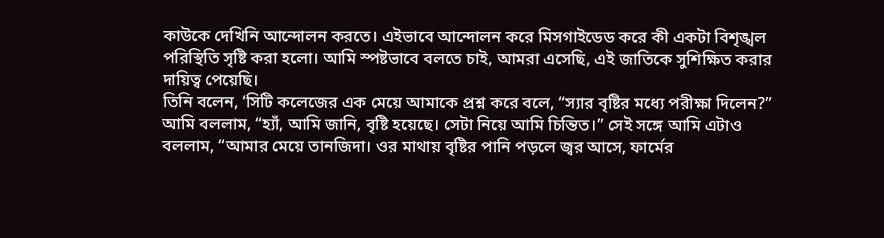কাউকে দেখিনি আন্দোলন করতে। এইভাবে আন্দোলন করে মিসগাইডেড করে কী একটা বিশৃঙ্খল পরিস্থিতি সৃষ্টি করা হলো। আমি স্পষ্টভাবে বলতে চাই, আমরা এসেছি, এই জাতিকে সুশিক্ষিত করার দায়িত্ব পেয়েছি।
তিনি বলেন, ‘সিটি কলেজের এক মেয়ে আমাকে প্রশ্ন করে বলে, “স্যার বৃষ্টির মধ্যে পরীক্ষা দিলেন?” আমি বললাম, “হ্যাঁ, আমি জানি, বৃষ্টি হয়েছে। সেটা নিয়ে আমি চিন্তিত।” সেই সঙ্গে আমি এটাও বললাম, “আমার মেয়ে তানজিদা। ওর মাথায় বৃষ্টির পানি পড়লে জ্বর আসে, ফার্মের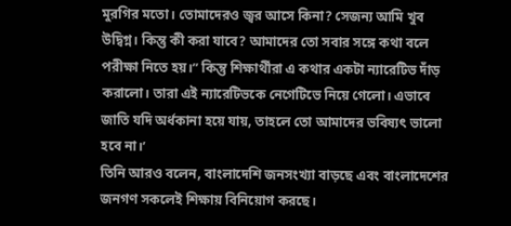মুরগির মতো। তোমাদেরও জ্বর আসে কিনা? সেজন্য আমি খুব উদ্বিগ্ন। কিন্তু কী করা যাবে? আমাদের তো সবার সঙ্গে কথা বলে পরীক্ষা নিতে হয়।” কিন্তু শিক্ষার্থীরা এ কথার একটা ন্যারেটিভ দাঁড় করালো। তারা এই ন্যারেটিভকে নেগেটিভে নিয়ে গেলো। এভাবে জাতি যদি অর্ধকানা হয়ে যায়, তাহলে তো আমাদের ভবিষ্যৎ ভালো হবে না।’
তিনি আরও বলেন, বাংলাদেশি জনসংখ্যা বাড়ছে এবং বাংলাদেশের জনগণ সকলেই শিক্ষায় বিনিয়োগ করছে।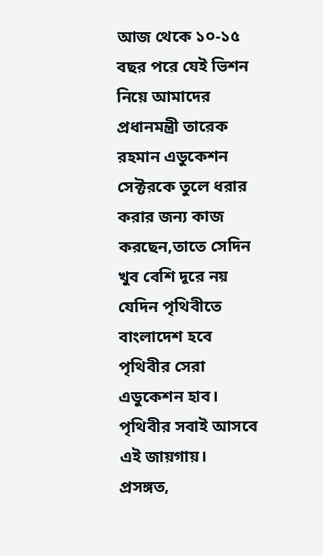আজ থেকে ১০-১৫ বছর পরে যেই ভিশন নিয়ে আমাদের প্রধানমন্ত্রী তারেক রহমান এডুকেশন সেক্টরকে তুলে ধরার করার জন্য কাজ করছেন,তাতে সেদিন খুব বেশি দূরে নয় যেদিন পৃথিবীতে বাংলাদেশ হবে পৃথিবীর সেরা এডুকেশন হাব। পৃথিবীর সবাই আসবে এই জায়গায়।
প্রসঙ্গত,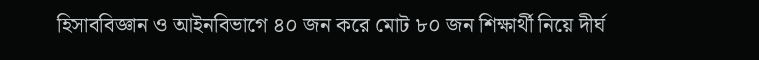হিসাববিজ্ঞান ও আইনবিভাগে ৪০ জন করে মোট ৮০ জন শিক্ষার্থী নিয়ে দীর্ঘ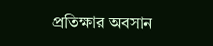প্রতিক্ষার অবসান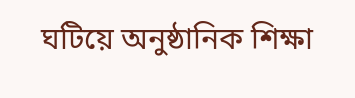ঘটিয়ে অনুষ্ঠানিক শিক্ষা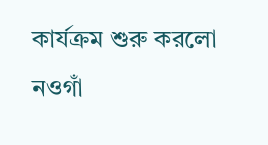কার্যক্রম শুরু করলো নওগাঁ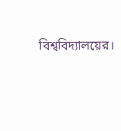বিশ্ববিদ্যালয়ের।